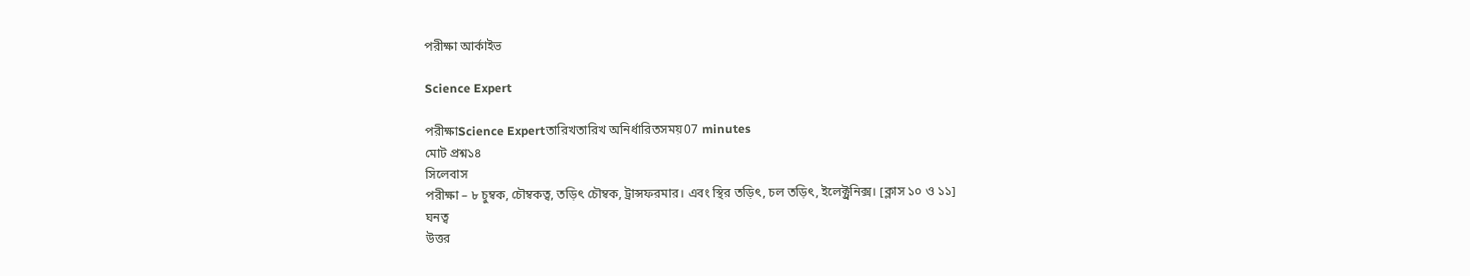পরীক্ষা আর্কাইভ

Science Expert

পরীক্ষাScience Expertতারিখতারিখ অনির্ধারিতসময়07 minutes
মোট প্রশ্ন১৪
সিলেবাস
পরীক্ষা – ৮ চুম্বক, চৌম্বকত্ব, তড়িৎ চৌম্বক, ট্রান্সফরমার। এবং স্থির তড়িৎ, চল তড়িৎ, ইলেক্ট্রনিক্স। [ক্লাস ১০ ও ১১]
ঘনত্ব
উত্তর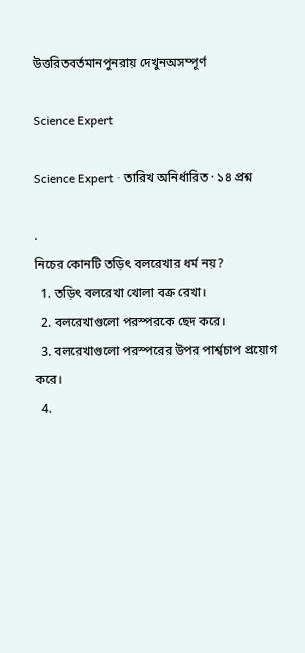উত্তরিতবর্তমানপুনরায় দেখুনঅসম্পূর্ণ

Science Expert

Science Expert · তারিখ অনির্ধারিত · ১৪ প্রশ্ন

.
নিচের কোনটি তড়িৎ বলরেখার ধর্ম নয়?
  1. তড়িৎ বলরেখা খোলা বক্র রেখা।
  2. বলরেখাগুলো পরস্পরকে ছেদ করে।
  3. বলরেখাগুলো পরস্পরের উপর পার্শ্বচাপ প্রয়োগ করে।
  4.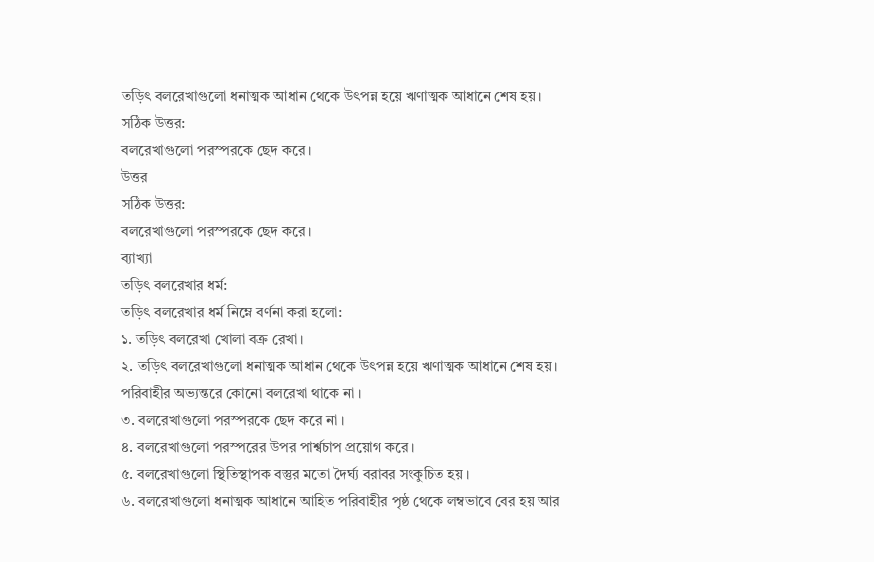তড়িৎ বলরেখাগুলো ধনাত্মক আধান থেকে উৎপন্ন হয়ে ঋণাত্মক আধানে শেষ হয়।
সঠিক উত্তর:
বলরেখাগুলো পরস্পরকে ছেদ করে।
উত্তর
সঠিক উত্তর:
বলরেখাগুলো পরস্পরকে ছেদ করে।
ব্যাখ্যা
তড়িৎ বলরেখার ধর্ম:
তড়িৎ বলরেখার ধর্ম নিম্নে বর্ণনা করা হলো:
১. তড়িৎ বলরেখা খোলা বক্র রেখা।
২. তড়িৎ বলরেখাগুলো ধনাত্মক আধান থেকে উৎপন্ন হয়ে ঋণাত্মক আধানে শেষ হয়। পরিবাহীর অভ্যন্তরে কোনো বলরেখা থাকে না ।
৩. বলরেখাগুলো পরস্পরকে ছেদ করে না ।
৪. বলরেখাগুলো পরস্পরের উপর পার্শ্বচাপ প্রয়োগ করে।
৫. বলরেখাগুলো স্থিতিস্থাপক বস্তুর মতো দৈর্ঘ্য বরাবর সংকুচিত হয় ।
৬. বলরেখাগুলো ধনাত্মক আধানে আহিত পরিবাহীর পৃষ্ঠ থেকে লম্বভাবে বের হয় আর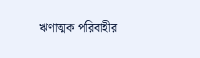ঋণাত্মক পরিবাহীর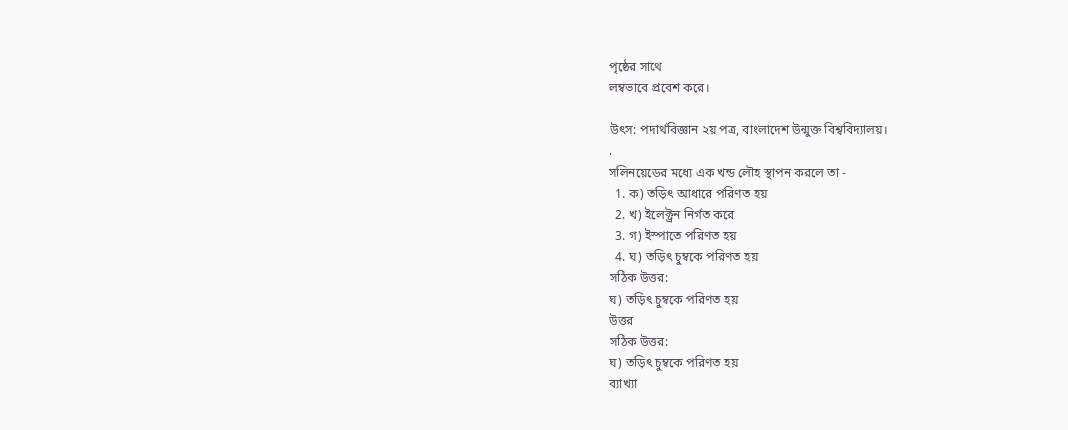পৃষ্ঠের সাথে
লম্বভাবে প্রবেশ করে।

উৎস: পদার্থবিজ্ঞান ২য় পত্র, বাংলাদেশ উন্মুক্ত বিশ্ববিদ্যালয়।
.
সলিনয়েডের মধ্যে এক খন্ড লৌহ স্থাপন করলে তা -
  1. ক) তড়িৎ আধারে পরিণত হয়
  2. খ) ইলেক্ট্রন নির্গত করে
  3. গ) ইস্পাতে পরিণত হয়
  4. ঘ) তড়িৎ চুম্বকে পরিণত হয়
সঠিক উত্তর:
ঘ) তড়িৎ চুম্বকে পরিণত হয়
উত্তর
সঠিক উত্তর:
ঘ) তড়িৎ চুম্বকে পরিণত হয়
ব্যাখ্যা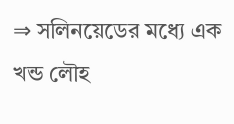⇒ সলিনয়েডের মধ্যে এক খন্ড লৌহ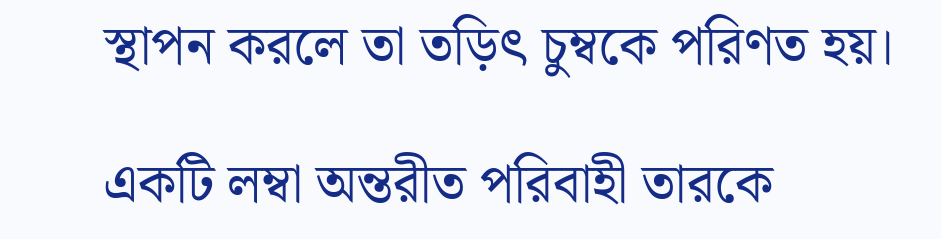স্থাপন করলে তা তড়িৎ চুম্বকে পরিণত হয়।

একটি লম্বা অন্তরীত পরিবাহী তারকে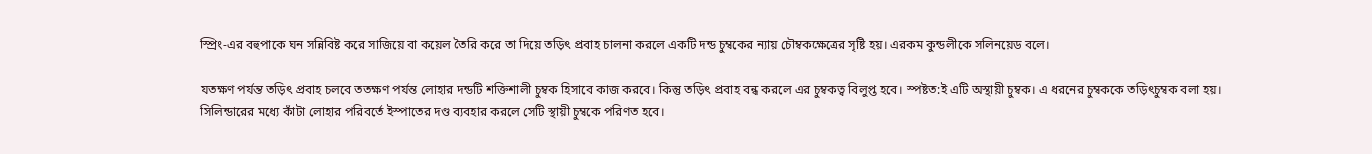স্প্রিং-এর বহুপাকে ঘন সন্নিবিষ্ট করে সাজিয়ে বা কয়েল তৈরি করে তা দিয়ে তড়িৎ প্রবাহ চালনা করলে একটি দন্ড চুম্বকের ন্যায় চৌম্বকক্ষেত্রের সৃষ্টি হয়। এরকম কুন্ডলীকে সলিনয়েড বলে।

যতক্ষণ পর্যন্ত তড়িৎ প্রবাহ চলবে ততক্ষণ পর্যন্ত লোহার দন্ডটি শক্তিশালী চুম্বক হিসাবে কাজ করবে। কিন্তু তড়িৎ প্রবাহ বন্ধ করলে এর চুম্বকত্ব বিলুপ্ত হবে। স্পষ্টত:ই এটি অস্থায়ী চুম্বক। এ ধরনের চুম্বককে তড়িৎচুম্বক বলা হয়। সিলিন্ডারের মধ্যে কাঁটা লোহার পরিবর্তে ইস্পাতের দণ্ড ব্যবহার করলে সেটি স্থায়ী চুম্বকে পরিণত হবে।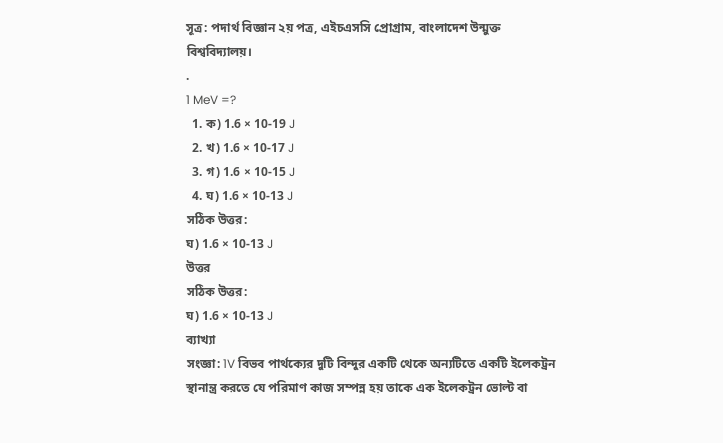সূত্র: পদার্থ বিজ্ঞান ২য় পত্র, এইচএসসি প্রোগ্রাম, বাংলাদেশ উন্মুক্ত বিশ্ববিদ্যালয়।
.
1 MeV =?
  1. ক) 1.6 × 10-19 J
  2. খ) 1.6 × 10-17 J
  3. গ) 1.6 × 10-15 J
  4. ঘ) 1.6 × 10-13 J
সঠিক উত্তর:
ঘ) 1.6 × 10-13 J
উত্তর
সঠিক উত্তর:
ঘ) 1.6 × 10-13 J
ব্যাখ্যা
সংজ্ঞা: 1V বিভব পার্থক্যের দুটি বিন্দুর একটি থেকে অন্যটিতে একটি ইলেকট্রন স্থানান্ত্র করতে যে পরিমাণ কাজ সম্পন্ন হয় তাকে এক ইলেকট্রন ভোল্ট বা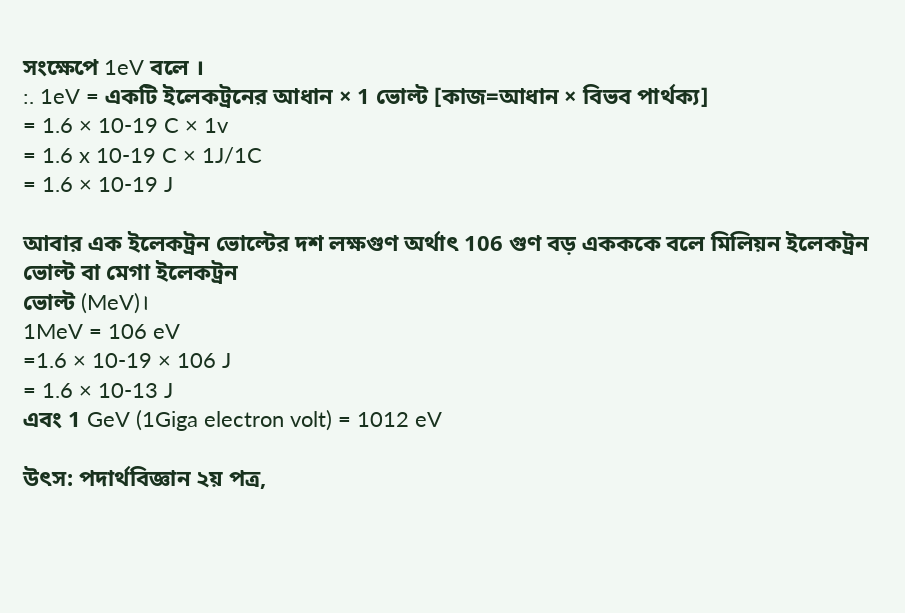সংক্ষেপে 1eV বলে ।
:. 1eV = একটি ইলেকট্রনের আধান × 1 ভোল্ট [কাজ=আধান × বিভব পার্থক্য]
= 1.6 × 10-19 C × 1v
= 1.6 x 10-19 C × 1J/1C
= 1.6 × 10-19 J

আবার এক ইলেকট্রন ভোল্টের দশ লক্ষগুণ অর্থাৎ 106 গুণ বড় একককে বলে মিলিয়ন ইলেকট্রন ভোল্ট বা মেগা ইলেকট্রন
ভোল্ট (MeV)।
1MeV = 106 eV
=1.6 × 10-19 × 106 J
= 1.6 × 10-13 J
এবং 1 GeV (1Giga electron volt) = 1012 eV

উৎস: পদার্থবিজ্ঞান ২য় পত্র,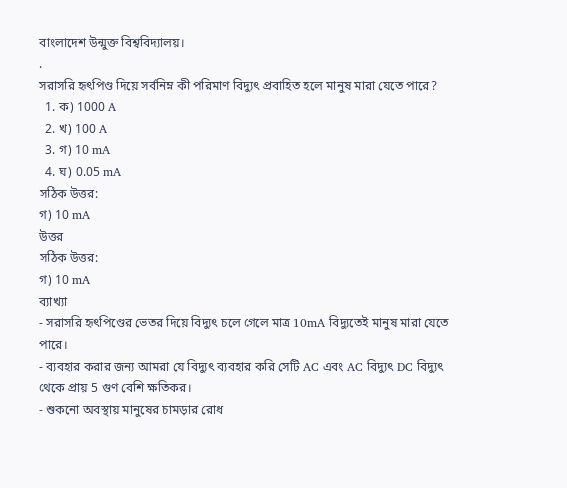বাংলাদেশ উন্মুক্ত বিশ্ববিদ্যালয়।
.
সরাসরি হৃৎপিণ্ড দিয়ে সর্বনিম্ন কী পরিমাণ বিদ্যুৎ প্রবাহিত হলে মানুষ মারা যেতে পারে?
  1. ক) 1000 A
  2. খ) 100 A
  3. গ) 10 mA
  4. ঘ) 0.05 mA
সঠিক উত্তর:
গ) 10 mA
উত্তর
সঠিক উত্তর:
গ) 10 mA
ব্যাখ্যা
- সরাসরি হৃৎপিণ্ডের ভেতর দিয়ে বিদ্যুৎ চলে গেলে মাত্র 10mA বিদ্যুতেই মানুষ মারা যেতে পারে।
- ব্যবহার করার জন্য আমরা যে বিদ্যুৎ ব্যবহার করি সেটি AC এবং AC বিদ্যুৎ DC বিদ্যুৎ থেকে প্রায় 5 গুণ বেশি ক্ষতিকর।
- শুকনো অবস্থায় মানুষের চামড়ার রোধ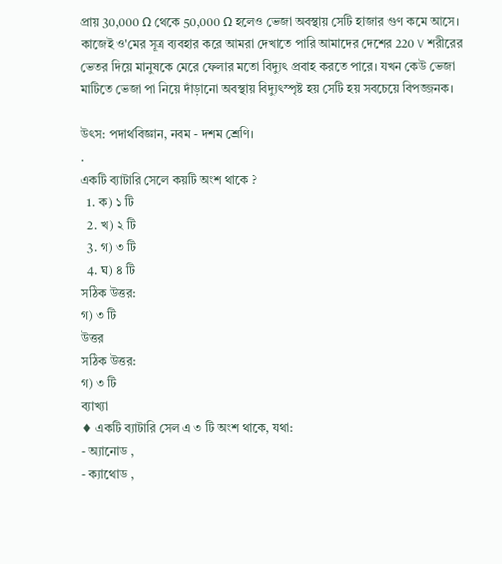প্রায় 30,000 Ω থেকে 50,000 Ω হলেও ভেজা অবস্থায় সেটি হাজার গুণ কমে আসে। কাজেই ও'মের সূত্র ব্যবহার করে আমরা দেখাতে পারি আমাদের দেশের 220 V শরীরের ভেতর দিয়ে মানুষকে মেরে ফেলার মতো বিদ্যুৎ প্রবাহ করতে পারে। যখন কেউ ভেজা মাটিতে ভেজা পা নিয়ে দাঁড়ানো অবস্থায় বিদ্যুৎস্পৃষ্ট হয় সেটি হয় সবচেয়ে বিপজ্জনক।

উৎস: পদার্থবিজ্ঞান, নবম - দশম শ্রেণি।
.
একটি ব্যাটারি সেলে কয়টি অংশ থাকে ?
  1. ক) ১ টি
  2. খ) ২ টি
  3. গ) ৩ টি
  4. ঘ) ৪ টি
সঠিক উত্তর:
গ) ৩ টি
উত্তর
সঠিক উত্তর:
গ) ৩ টি
ব্যাখ্যা
♦ একটি ব্যাটারি সেল এ ৩ টি অংশ থাকে, যথা:
- অ্যানোড ,
- ক্যাথোড ,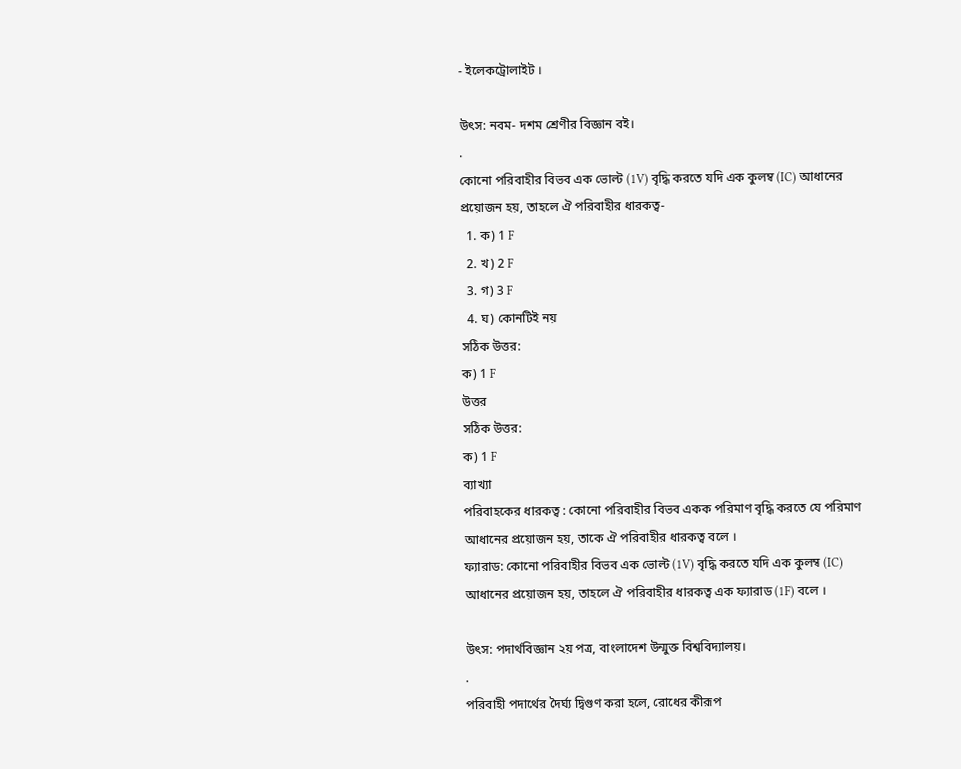- ইলেকট্রোলাইট ।

উৎস: নবম- দশম শ্রেণীর বিজ্ঞান বই।
.
কোনো পরিবাহীর বিভব এক ভোল্ট (1V) বৃদ্ধি করতে যদি এক কুলম্ব (IC) আধানের প্রয়োজন হয়, তাহলে ঐ পরিবাহীর ধারকত্ব-
  1. ক) 1 F
  2. খ) 2 F
  3. গ) 3 F
  4. ঘ) কোনটিই নয়
সঠিক উত্তর:
ক) 1 F
উত্তর
সঠিক উত্তর:
ক) 1 F
ব্যাখ্যা
পরিবাহকের ধারকত্ব : কোনো পরিবাহীর বিভব একক পরিমাণ বৃদ্ধি করতে যে পরিমাণ আধানের প্রয়োজন হয়, তাকে ঐ পরিবাহীর ধারকত্ব বলে ।
ফ্যারাড: কোনো পরিবাহীর বিভব এক ভোল্ট (1V) বৃদ্ধি করতে যদি এক কুলম্ব (IC) আধানের প্রয়োজন হয়, তাহলে ঐ পরিবাহীর ধারকত্ব এক ফ্যারাড (1F) বলে ।

উৎস: পদার্থবিজ্ঞান ২য় পত্র, বাংলাদেশ উন্মুক্ত বিশ্ববিদ্যালয়।
.
পরিবাহী পদার্থের দৈর্ঘ্য দ্বিগুণ করা হলে, রোধের কীরূপ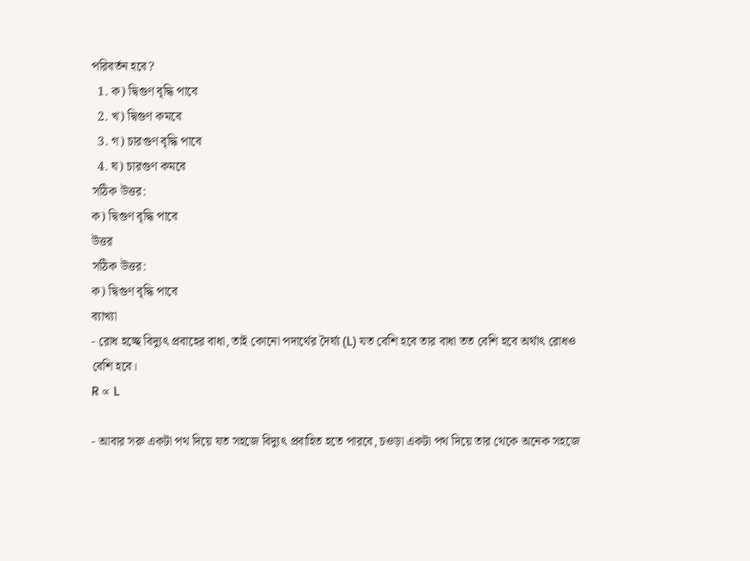পরিবর্তন হবে?
  1. ক) দ্বিগুণ বৃদ্ধি পাবে
  2. খ) দ্বিগুণ কমবে
  3. গ) চারগুণ বৃদ্ধি পাবে
  4. ঘ) চারগুণ কমবে
সঠিক উত্তর:
ক) দ্বিগুণ বৃদ্ধি পাবে
উত্তর
সঠিক উত্তর:
ক) দ্বিগুণ বৃদ্ধি পাবে
ব্যাখ্যা
- রোধ হচ্ছে বিদ্যুৎ প্রবাহের বাধা, তাই কোনো পদার্থের দৈর্ঘ্য (L) যত বেশি হবে তার বাধা তত বেশি হবে অর্থাৎ রোধও বেশি হবে।
R ∝ L

- আবার সরু একটা পথ দিয়ে যত সহজে বিদ্যুৎ প্রবাহিত হতে পারবে, চওড়া একটা পথ দিয়ে তার থেকে অনেক সহজে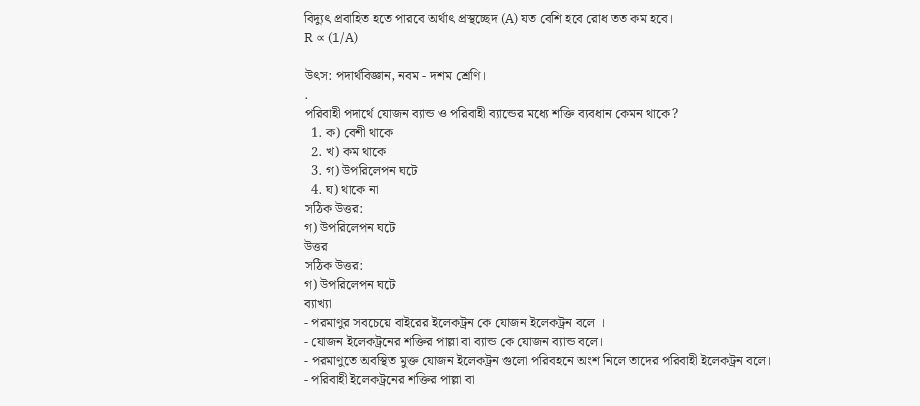বিদ্যুৎ প্রবাহিত হতে পারবে অর্থাৎ প্রস্থচ্ছেদ (A) যত বেশি হবে রোধ তত কম হবে।
R ∝ (1/A)

উৎস: পদার্থবিজ্ঞান, নবম - দশম শ্রেণি।
.
পরিবাহী পদার্থে যোজন ব্যান্ড ও পরিবাহী ব্যান্ডের মধ্যে শক্তি ব্যবধান কেমন থাকে?
  1. ক) বেশী থাকে
  2. খ) কম থাকে
  3. গ) উপরিলেপন ঘটে
  4. ঘ) থাকে না
সঠিক উত্তর:
গ) উপরিলেপন ঘটে
উত্তর
সঠিক উত্তর:
গ) উপরিলেপন ঘটে
ব্যাখ্যা
- পরমাণুর সবচেয়ে বাইরের ইলেকট্রন কে যোজন ইলেকট্রন বলে ।
- যোজন ইলেকট্রনের শক্তির পাল্লা বা ব্যান্ড কে যোজন ব্যান্ড বলে।
- পরমাণুতে অবস্থিত মুক্ত যোজন ইলেকট্রন গুলো পরিবহনে অংশ নিলে তাদের পরিবাহী ইলেকট্রন বলে।
- পরিবাহী ইলেকট্রনের শক্তির পাল্লা বা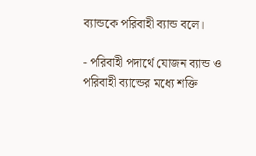ব্যান্ডকে পরিবাহী ব্যান্ড বলে।

- পরিবাহী পদার্থে যোজন ব্যান্ড ও পরিবাহী ব্যান্ডের মধ্যে শক্তি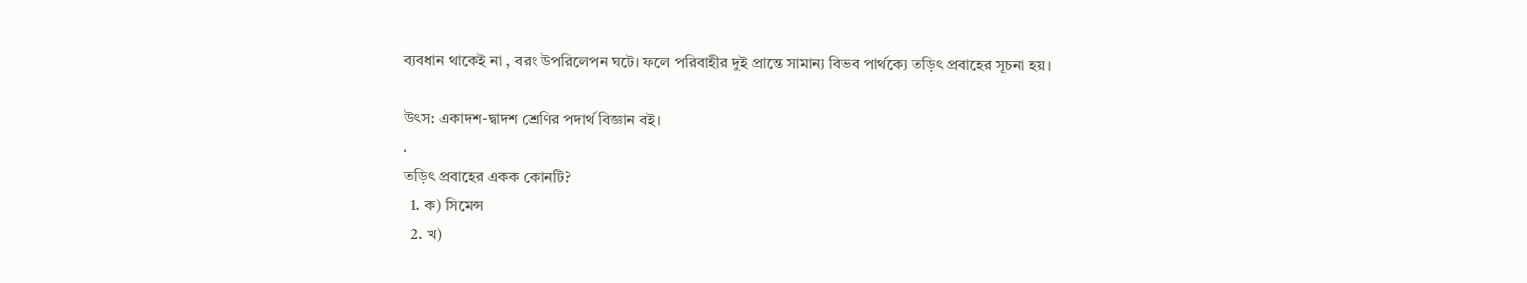ব্যবধান থাকেই না , বরং উপরিলেপন ঘটে। ফলে পরিবাহীর দুই প্রান্তে সামান্য বিভব পার্থক্যে তড়িৎ প্রবাহের সূচনা হয়।

উৎস: একাদশ-দ্বাদশ শ্রেণির পদার্থ বিজ্ঞান বই।
.
তড়িৎ প্রবাহের একক কোনটি?
  1. ক) সিমেন্স
  2. খ)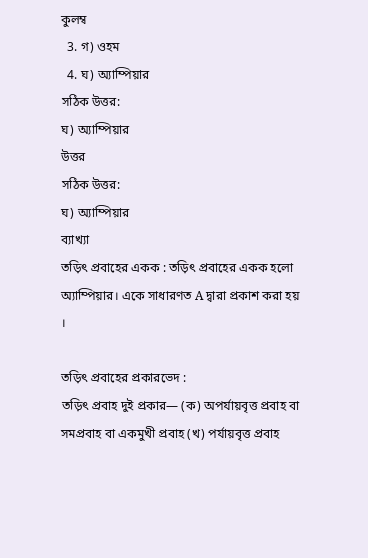কুলম্ব
  3. গ) ওহম
  4. ঘ) অ্যাম্পিয়ার
সঠিক উত্তর:
ঘ) অ্যাম্পিয়ার
উত্তর
সঠিক উত্তর:
ঘ) অ্যাম্পিয়ার
ব্যাখ্যা
তড়িৎ প্রবাহের একক : তড়িৎ প্রবাহের একক হলো অ্যাম্পিয়ার। একে সাধারণত A দ্বারা প্রকাশ করা হয় ।

তড়িৎ প্রবাহের প্রকারভেদ :
তড়িৎ প্রবাহ দুই প্রকার— (ক) অপর্যায়বৃত্ত প্রবাহ বা সমপ্রবাহ বা একমুখী প্রবাহ (খ) পর্যায়বৃত্ত প্রবাহ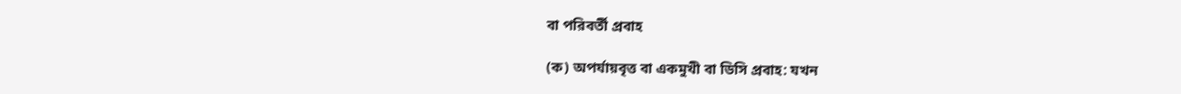বা পরিবর্তী প্রবাহ

(ক) অপর্যায়বৃত্ত বা একমুখী বা ডিসি প্রবাহ: যখন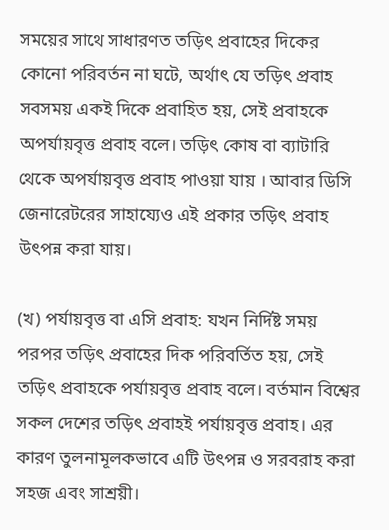সময়ের সাথে সাধারণত তড়িৎ প্রবাহের দিকের কোনো পরিবর্তন না ঘটে, অর্থাৎ যে তড়িৎ প্রবাহ সবসময় একই দিকে প্রবাহিত হয়, সেই প্রবাহকে অপর্যায়বৃত্ত প্রবাহ বলে। তড়িৎ কোষ বা ব্যাটারি থেকে অপর্যায়বৃত্ত প্রবাহ পাওয়া যায় । আবার ডিসি জেনারেটরের সাহায্যেও এই প্রকার তড়িৎ প্রবাহ উৎপন্ন করা যায়।

(খ) পর্যায়বৃত্ত বা এসি প্রবাহ: যখন নির্দিষ্ট সময় পরপর তড়িৎ প্রবাহের দিক পরিবর্তিত হয়, সেই তড়িৎ প্রবাহকে পর্যায়বৃত্ত প্রবাহ বলে। বর্তমান বিশ্বের সকল দেশের তড়িৎ প্রবাহই পর্যায়বৃত্ত প্রবাহ। এর কারণ তুলনামূলকভাবে এটি উৎপন্ন ও সরবরাহ করা সহজ এবং সাশ্রয়ী।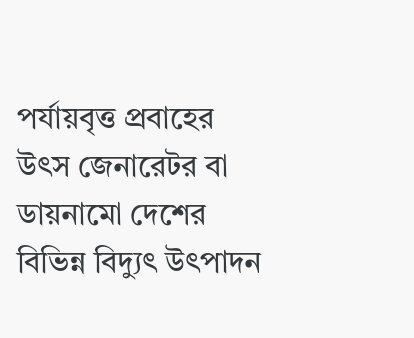পর্যায়বৃত্ত প্রবাহের উৎস জেনারেটর বা ডায়নামো দেশের বিভিন্ন বিদ্যুৎ উৎপাদন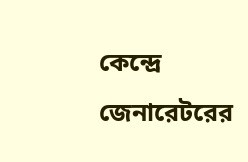কেন্দ্রে জেনারেটরের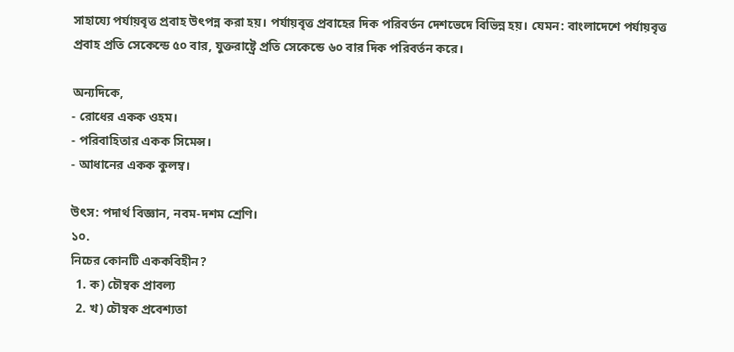সাহায্যে পর্যায়বৃত্ত প্রবাহ উৎপন্ন করা হয়। পর্যায়বৃত্ত প্রবাহের দিক পরিবর্তন দেশভেদে বিভিন্ন হয়। যেমন: বাংলাদেশে পর্যায়বৃত্ত প্রবাহ প্রতি সেকেন্ডে ৫০ বার, যুক্তরাষ্ট্রে প্রতি সেকেন্ডে ৬০ বার দিক পরিবর্তন করে।

অন্যদিকে,
- রোধের একক ওহম।
- পরিবাহিতার একক সিমেন্স।
- আধানের একক কুলম্ব।

উৎস: পদার্থ বিজ্ঞান, নবম-দশম শ্রেণি।
১০.
নিচের কোনটি এককবিহীন?
  1. ক) চৌম্বক প্রাবল্য
  2. খ) চৌম্বক প্রবেশ্যতা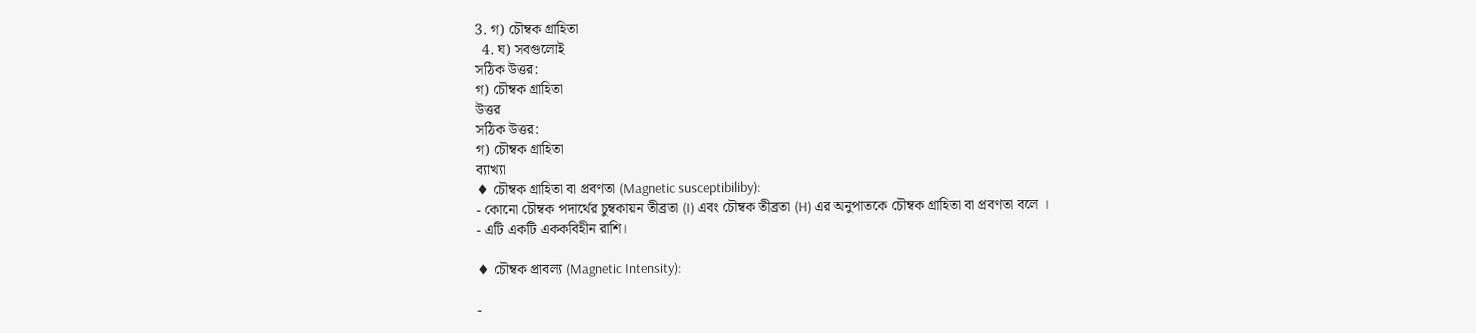3. গ) চৌম্বক গ্রাহিতা
  4. ঘ) সবগুলোই
সঠিক উত্তর:
গ) চৌম্বক গ্রাহিতা
উত্তর
সঠিক উত্তর:
গ) চৌম্বক গ্রাহিতা
ব্যাখ্যা
♦ চৌম্বক গ্রাহিতা বা প্রবণতা (Magnetic susceptibiliby):
- কোনো চৌম্বক পদার্থের চুম্বকায়ন তীব্রতা (I) এবং চৌম্বক তীব্রতা (H) এর অনুপাতকে চৌম্বক গ্রাহিতা বা প্রবণতা বলে ।
- এটি একটি এককবিহীন রাশি।

♦ চৌম্বক প্রাবল্য (Magnetic Intensity):

-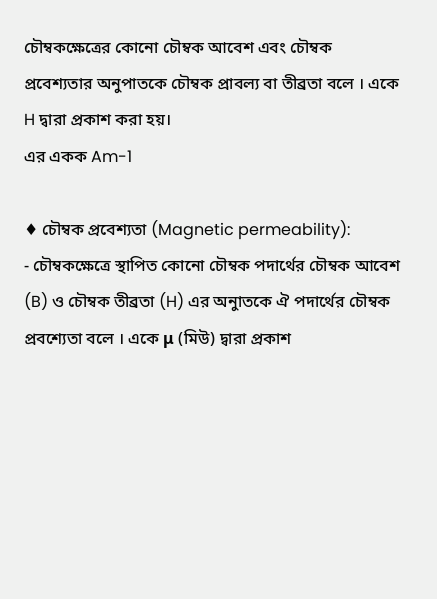চৌম্বকক্ষেত্রের কোনো চৌম্বক আবেশ এবং চৌম্বক প্রবেশ্যতার অনুপাতকে চৌম্বক প্রাবল্য বা তীব্রতা বলে । একে H দ্বারা প্রকাশ করা হয়।
এর একক Am-1

♦ চৌম্বক প্রবেশ্যতা (Magnetic permeability):
- চৌম্বকক্ষেত্রে স্থাপিত কোনো চৌম্বক পদার্থের চৌম্বক আবেশ (B) ও চৌম্বক তীব্রতা (H) এর অনুাতকে ঐ পদার্থের চৌম্বক প্রবশ্যেতা বলে । একে μ (মিউ) দ্বারা প্রকাশ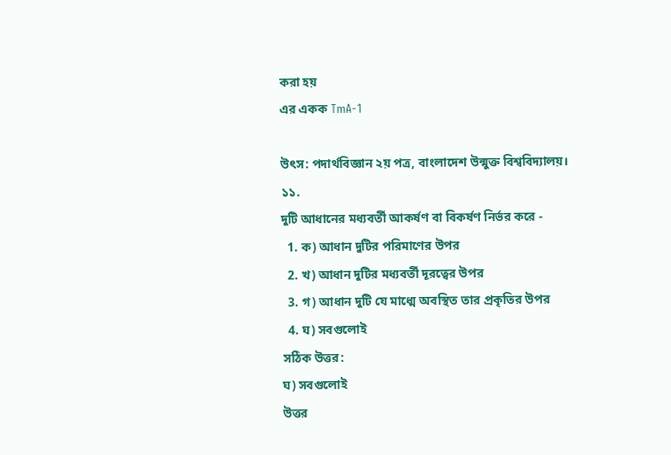করা হয়
এর একক TmA-1

উৎস: পদার্থবিজ্ঞান ২য় পত্র, বাংলাদেশ উন্মুক্ত বিশ্ববিদ্যালয়।
১১.
দুটি আধানের মধ্যবর্তী আকর্ষণ বা বিকর্ষণ নির্ভর করে -
  1. ক) আধান দুটির পরিমাণের উপর
  2. খ) আধান দুটির মধ্যবর্তী দূরত্বের উপর
  3. গ) আধান দুটি যে মাধ্মে অবস্থিত তার প্রকৃতির উপর
  4. ঘ) সবগুলোই
সঠিক উত্তর:
ঘ) সবগুলোই
উত্তর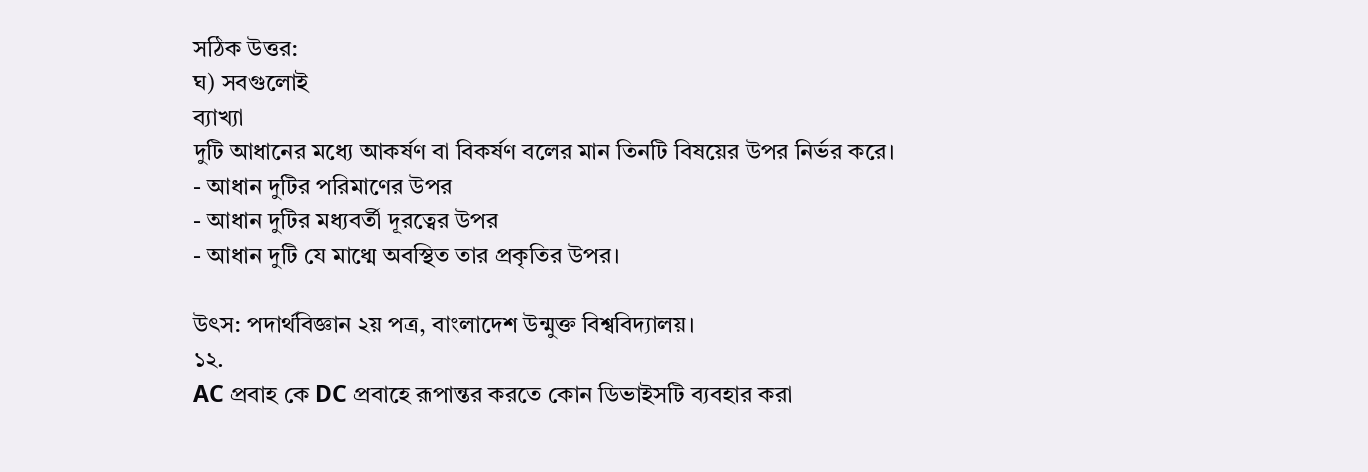সঠিক উত্তর:
ঘ) সবগুলোই
ব্যাখ্যা
দুটি আধানের মধ্যে আকর্ষণ বা বিকর্ষণ বলের মান তিনটি বিষয়ের উপর নির্ভর করে।
- আধান দুটির পরিমাণের উপর
- আধান দুটির মধ্যবর্তী দূরত্বের উপর
- আধান দুটি যে মাধ্মে অবস্থিত তার প্রকৃতির উপর।

উৎস: পদার্থবিজ্ঞান ২য় পত্র, বাংলাদেশ উন্মুক্ত বিশ্ববিদ্যালয়।
১২.
AC প্রবাহ কে DC প্রবাহে রূপান্তর করতে কোন ডিভাইসটি ব্যবহার করা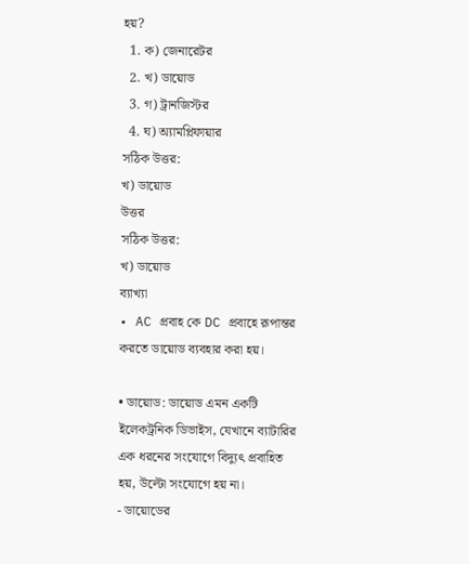হয়?
  1. ক) জেনারেটর
  2. খ) ডায়োড
  3. গ) ট্রানজিস্টর
  4. ঘ) অ্যামপ্লিফায়ার
সঠিক উত্তর:
খ) ডায়োড
উত্তর
সঠিক উত্তর:
খ) ডায়োড
ব্যাখ্যা
• AC প্রবাহ কে DC প্রবাহে রূপান্তর করতে ডায়োড ব্যবহার করা হয়।

• ডায়োড: ডায়োড এমন একটি ইলেকট্রনিক ডিভাইস, যেখানে ব্যাটারির এক ধরনের সংযোগে বিদ্যুৎ প্রবাহিত হয়, উল্টো সংযোগে হয় না।
- ডায়োডের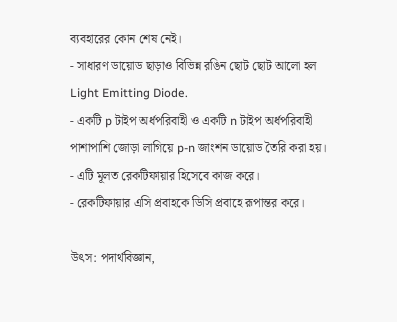ব্যবহারের কোন শেষ নেই।
- সাধারণ ডায়োড ছাড়াও বিভিন্ন রঙিন ছোট ছোট আলো হল Light Emitting Diode.
- একটি p টাইপ অর্ধপরিবাহী ও একটি n টাইপ অর্ধপরিবাহী পাশাপাশি জোড়া লাগিয়ে p-n জাংশন ডায়োড তৈরি করা হয়।
- এটি মূলত রেকটিফায়ার হিসেবে কাজ করে।
- রেকটিফায়ার এসি প্রবাহকে ডিসি প্রবাহে রূপান্তর করে।

উৎস: পদার্থবিজ্ঞান,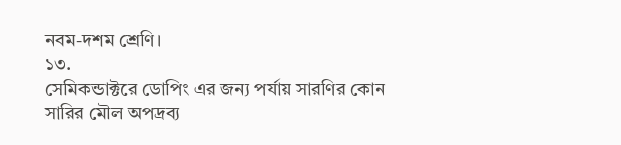নবম-দশম শ্রেণি।
১৩.
সেমিকন্ডাক্টরে ডোপিং এর জন্য পর্যায় সারণির কোন সারির মৌল অপদ্রব্য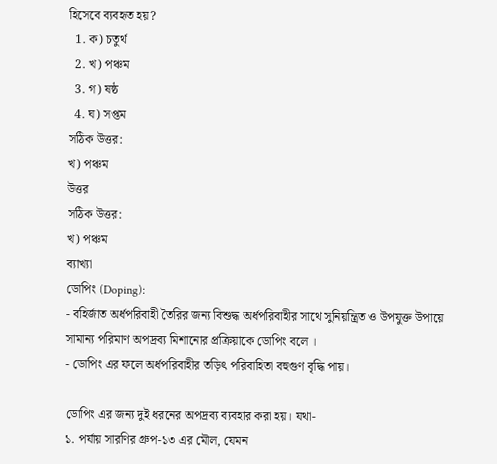হিসেবে ব্যবহৃত হয়?
  1. ক) চতুর্থ
  2. খ) পঞ্চম
  3. গ) ষষ্ঠ
  4. ঘ) সপ্তম
সঠিক উত্তর:
খ) পঞ্চম
উত্তর
সঠিক উত্তর:
খ) পঞ্চম
ব্যাখ্যা
ডোপিং (Doping):
- বহির্জাত অর্ধপরিবাহী তৈরির জন্য বিশুদ্ধ অর্ধপরিবাহীর সাথে সুনিয়ন্ত্রিত ও উপযুক্ত উপায়ে সামান্য পরিমাণ অপদ্রব্য মিশানোর প্রক্রিয়াকে ডোপিং বলে ।
- ডোপিং এর ফলে অর্ধপরিবাহীর তড়িৎ পরিবাহিতা বহুগুণ বৃদ্ধি পায়।

ডোপিং এর জন্য দুই ধরনের অপদ্রব্য ব্যবহার করা হয়। যথা-
১. পর্যায় সারণির গ্রুপ-১৩ এর মৌল, যেমন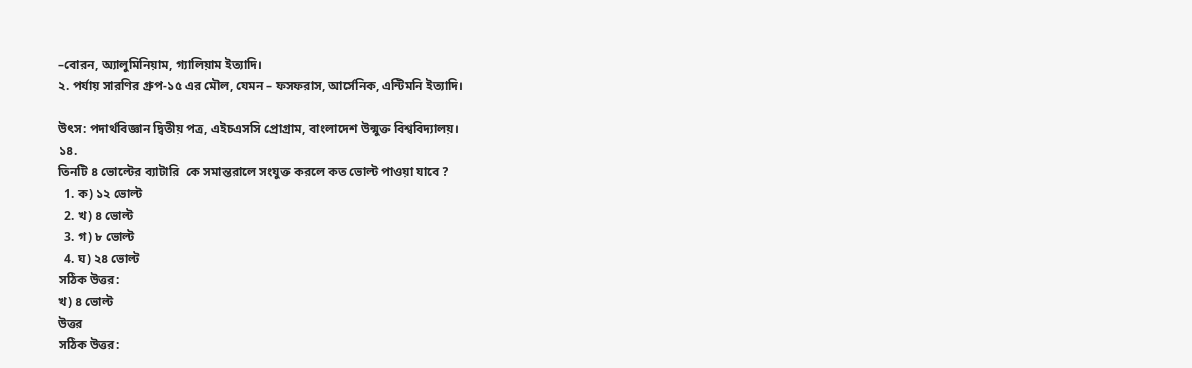–বোরন, অ্যালুমিনিয়াম, গ্যালিয়াম ইত্যাদি।
২. পর্যায় সারণির গ্রুপ-১৫ এর মৌল, যেমন – ফসফরাস, আর্সেনিক, এন্টিমনি ইত্যাদি।

উৎস: পদার্থবিজ্ঞান দ্বিতীয় পত্র, এইচএসসি প্রোগ্রাম, বাংলাদেশ উন্মুক্ত বিশ্ববিদ্যালয়।
১৪.
তিনটি ৪ ভোল্টের ব্যাটারি  কে সমান্তরালে সংযুক্ত করলে কত ভোল্ট পাওয়া যাবে ?
  1. ক) ১২ ভোল্ট
  2. খ) ৪ ভোল্ট
  3. গ) ৮ ভোল্ট
  4. ঘ) ২৪ ভোল্ট
সঠিক উত্তর:
খ) ৪ ভোল্ট
উত্তর
সঠিক উত্তর: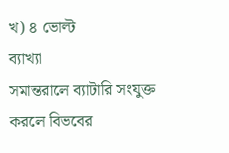খ) ৪ ভোল্ট
ব্যাখ্যা
সমান্তরালে ব্যাটারি সংযুক্ত করলে বিভবের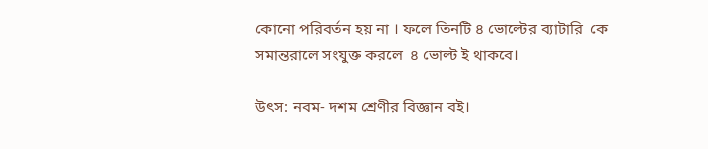কোনো পরিবর্তন হয় না । ফলে তিনটি ৪ ভোল্টের ব্যাটারি  কে সমান্তরালে সংযুক্ত করলে  ৪ ভোল্ট ই থাকবে।

উৎস: নবম- দশম শ্রেণীর বিজ্ঞান বই।